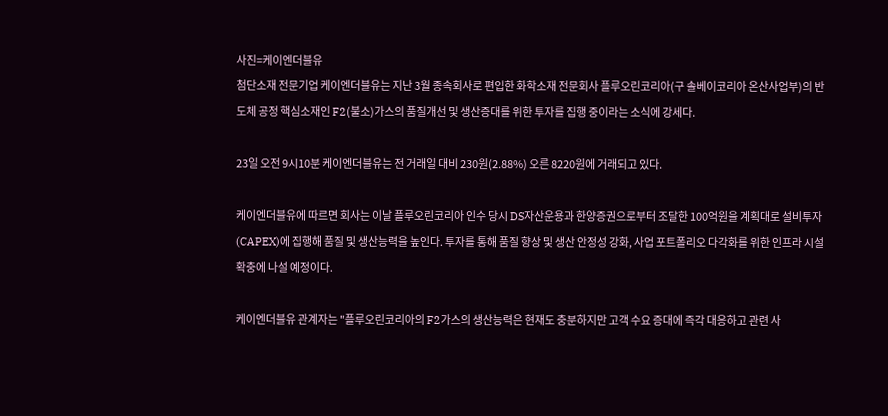사진=케이엔더블유
첨단소재 전문기업 케이엔더블유는 지난 3월 종속회사로 편입한 화학소재 전문회사 플루오린코리아(구 솔베이코리아 온산사업부)의 반도체 공정 핵심소재인 F2(불소)가스의 품질개선 및 생산증대를 위한 투자를 집행 중이라는 소식에 강세다.

23일 오전 9시10분 케이엔더블유는 전 거래일 대비 230원(2.88%) 오른 8220원에 거래되고 있다.

케이엔더블유에 따르면 회사는 이날 플루오린코리아 인수 당시 DS자산운용과 한양증권으로부터 조달한 100억원을 계획대로 설비투자(CAPEX)에 집행해 품질 및 생산능력을 높인다. 투자를 통해 품질 향상 및 생산 안정성 강화, 사업 포트폴리오 다각화를 위한 인프라 시설 확충에 나설 예정이다.

케이엔더블유 관계자는 "플루오린코리아의 F2가스의 생산능력은 현재도 충분하지만 고객 수요 증대에 즉각 대응하고 관련 사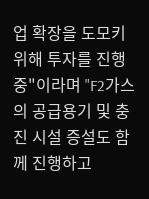업 확장을 도모키 위해 투자를 진행 중"이라며 "F2가스의 공급용기 및 충진 시설 증설도 함께 진행하고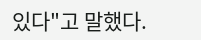있다"고 말했다.